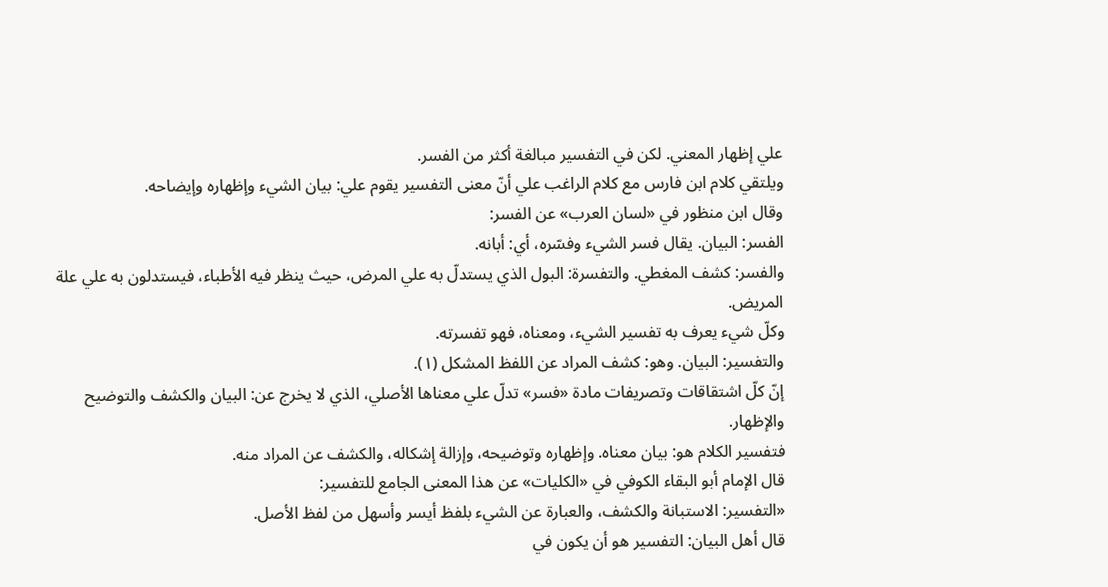علي إظهار المعني. لكن في التفسير مبالغة أكثر من الفسر.
ويلتقي كلام ابن فارس مع كلام الراغب علي أنّ معنى التفسير يقوم علي: بيان الشيء وإظهاره وإيضاحه.
وقال ابن منظور في «لسان العرب» عن الفسر:
الفسر: البيان. يقال فسر الشيء وفسّره، أي: أبانه.
والفسر: كشف المغطي. والتفسرة: البول الذي يستدلّ به علي المرض، حيث ينظر فيه الأطباء، فيستدلون به علي علة المريض.
وكلّ شيء يعرف به تفسير الشيء، ومعناه، فهو تفسرته.
والتفسير: البيان. وهو: كشف المراد عن اللفظ المشكل (١).
إنّ كلّ اشتقاقات وتصريفات مادة «فسر» تدلّ علي معناها الأصلي، الذي لا يخرج عن: البيان والكشف والتوضيح والإظهار.
فتفسير الكلام هو: بيان معناه. وإظهاره وتوضيحه، وإزالة إشكاله، والكشف عن المراد منه.
قال الإمام أبو البقاء الكوفي في «الكليات» عن هذا المعنى الجامع للتفسير:
«التفسير: الاستبانة والكشف، والعبارة عن الشيء بلفظ أيسر وأسهل من لفظ الأصل.
قال أهل البيان: التفسير هو أن يكون في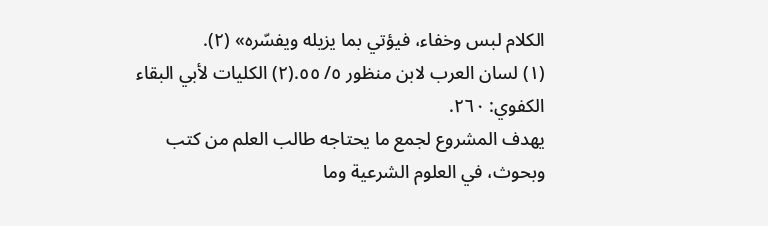الكلام لبس وخفاء، فيؤتي بما يزيله ويفسّره» (٢).
(١) لسان العرب لابن منظور ٥/ ٥٥.(٢) الكليات لأبي البقاء الكفوي: ٢٦٠.
يهدف المشروع لجمع ما يحتاجه طالب العلم من كتب وبحوث، في العلوم الشرعية وما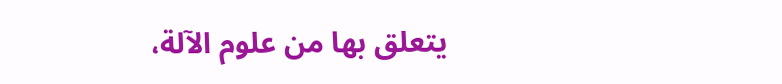يتعلق بها من علوم الآلة،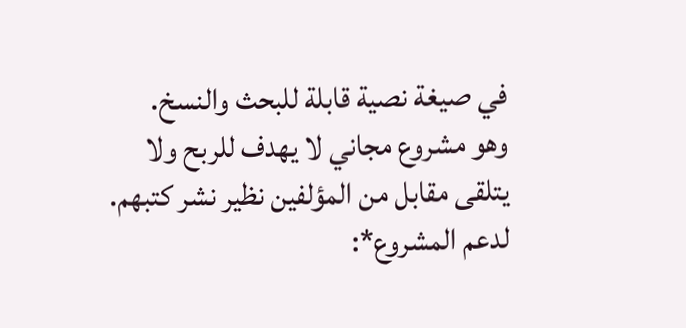في صيغة نصية قابلة للبحث والنسخ.
وهو مشروع مجاني لا يهدف للربح ولا يتلقى مقابل من المؤلفين نظير نشر كتبهم.
لدعم المشروع*: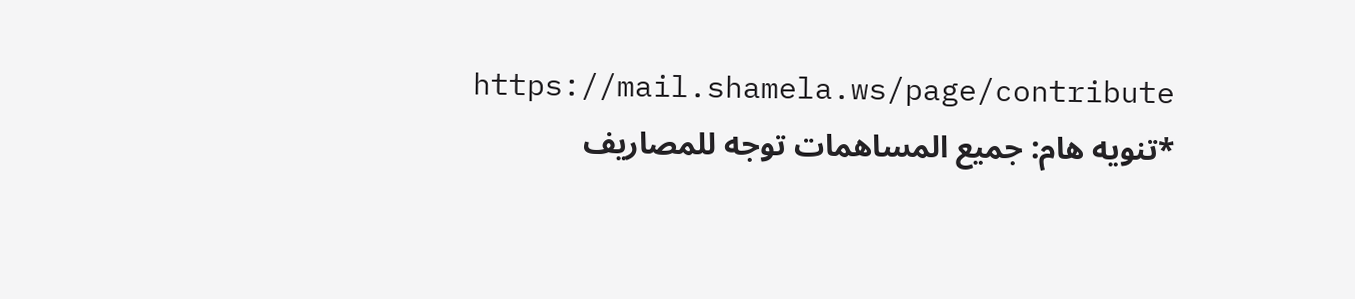https://mail.shamela.ws/page/contribute
*تنويه هام: جميع المساهمات توجه للمصاريف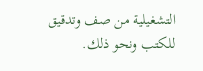التشغيلية من صف وتدقيق للكتب ونحو ذلك.